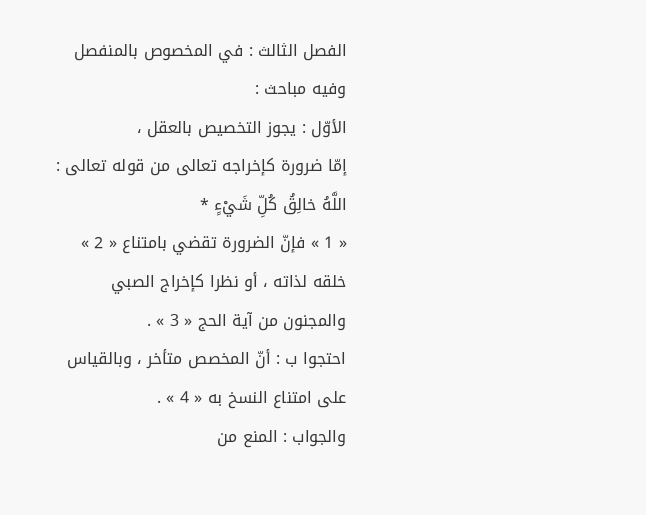الفصل الثالث : في المخصوص بالمنفصل
وفيه مباحث :
الأوّل : يجوز التخصيص بالعقل ،
إمّا ضرورة كإخراجه تعالى من قوله تعالى :
اللَّهُ خالِقُ كُلِّ شَيْءٍ *
« 1 » فإنّ الضرورة تقضي بامتناع « 2 » خلقه لذاته ، أو نظرا كإخراج الصبي والمجنون من آية الحج « 3 » .
احتجوا ب : أنّ المخصص متأخر ، وبالقياس على امتناع النسخ به « 4 » .
والجواب : المنع من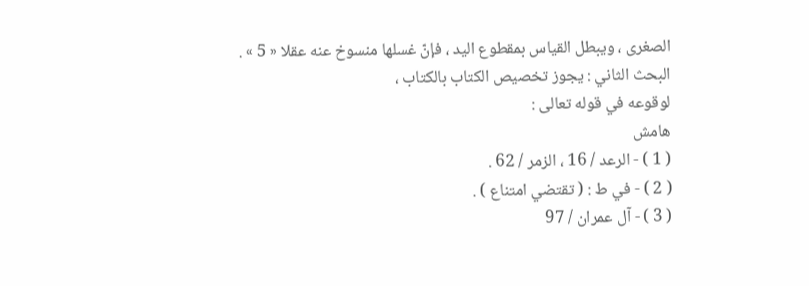الصغرى ، ويبطل القياس بمقطوع اليد ، فإنّ غسلها منسوخ عنه عقلا « 5 » .
البحث الثاني : يجوز تخصيص الكتاب بالكتاب ،
لوقوعه في قوله تعالى :
هامش
( 1 ) - الرعد / 16 ، الزمر / 62 .
( 2 ) - في ط : ( تقتضي امتناع ) .
( 3 ) - آل عمران / 97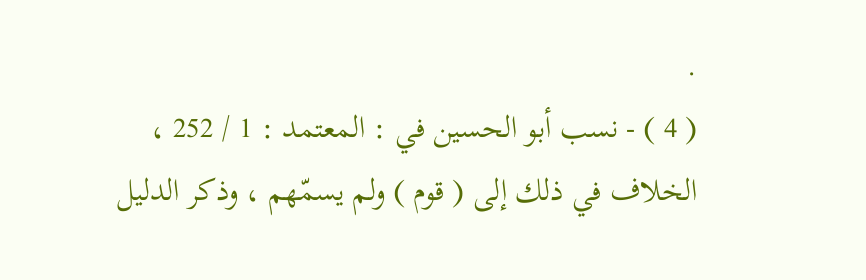.
( 4 ) - نسب أبو الحسين في : المعتمد : 1 / 252 ، الخلاف في ذلك إلى ( قوم ) ولم يسمّهم ، وذكر الدليل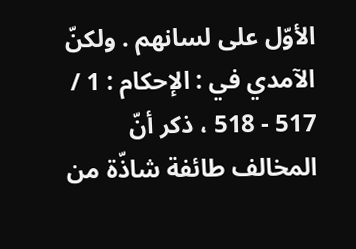الأوّل على لسانهم . ولكنّ الآمدي في : الإحكام : 1 / 517 - 518 ، ذكر أنّ المخالف طائفة شاذّة من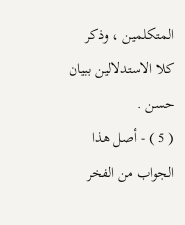المتكلمين ، وذكر كلا الاستدلالين ببيان حسن .
( 5 ) - أصل هذا الجواب من الفخر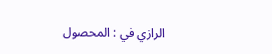الرازي في : المحصول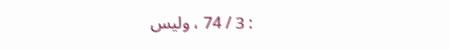: 3 / 74 ، وليس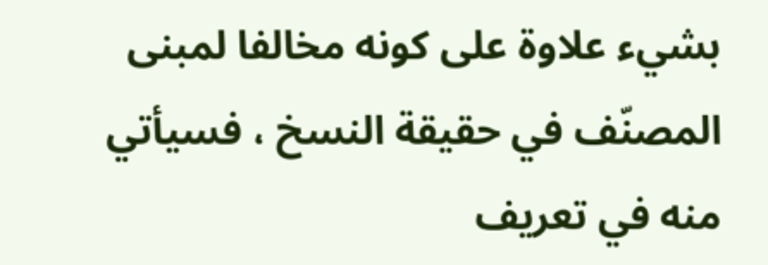بشيء علاوة على كونه مخالفا لمبنى المصنّف في حقيقة النسخ ، فسيأتي منه في تعريف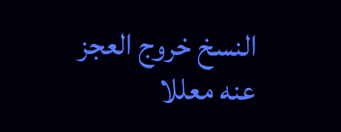النسخ خروج العجز عنه معللا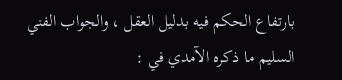بارتفاع الحكم فيه بدليل العقل ، والجواب الفني السليم ما ذكره الآمدي في :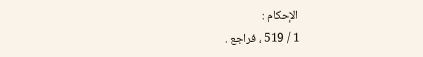الإحكام :
1 / 519 ، فراجع .